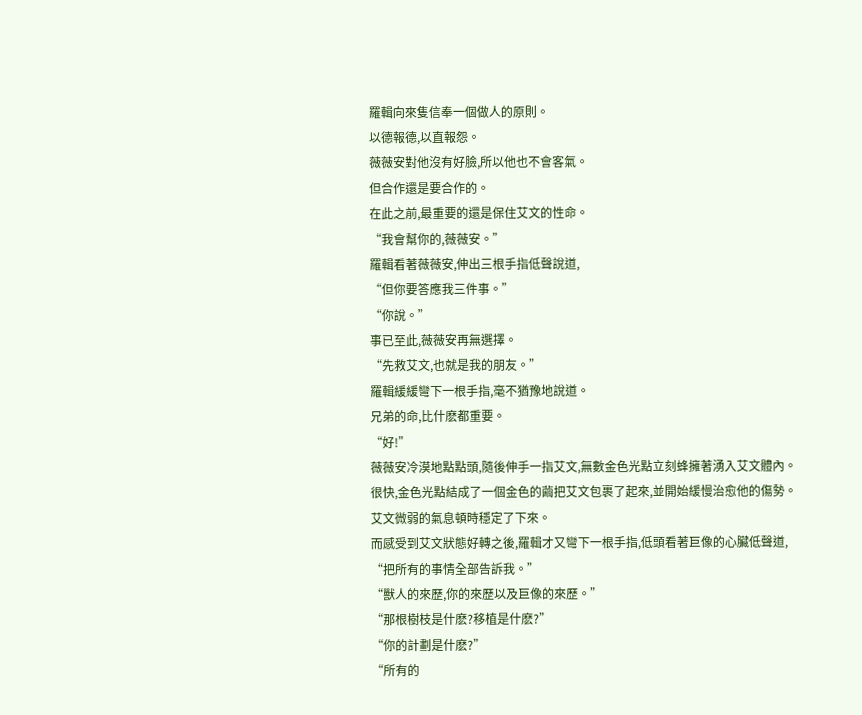羅輯向來隻信奉一個做人的原則。
以德報德,以直報怨。
薇薇安對他沒有好臉,所以他也不會客氣。
但合作還是要合作的。
在此之前,最重要的還是保住艾文的性命。
“我會幫你的,薇薇安。”
羅輯看著薇薇安,伸出三根手指低聲說道,
“但你要答應我三件事。”
“你說。”
事已至此,薇薇安再無選擇。
“先救艾文,也就是我的朋友。”
羅輯緩緩彎下一根手指,毫不猶豫地說道。
兄弟的命,比什麽都重要。
“好!”
薇薇安冷漠地點點頭,隨後伸手一指艾文,無數金色光點立刻蜂擁著湧入艾文體內。
很快,金色光點結成了一個金色的繭把艾文包裹了起來,並開始緩慢治愈他的傷勢。
艾文微弱的氣息頓時穩定了下來。
而感受到艾文狀態好轉之後,羅輯才又彎下一根手指,低頭看著巨像的心臟低聲道,
“把所有的事情全部告訴我。”
“獸人的來歷,你的來歷以及巨像的來歷。”
“那根樹枝是什麽?移植是什麽?”
“你的計劃是什麽?”
“所有的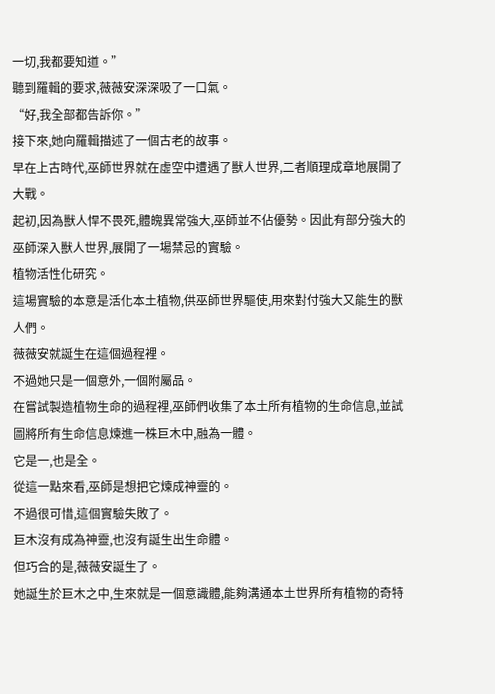一切,我都要知道。”
聽到羅輯的要求,薇薇安深深吸了一口氣。
“好,我全部都告訴你。”
接下來,她向羅輯描述了一個古老的故事。
早在上古時代,巫師世界就在虛空中遭遇了獸人世界,二者順理成章地展開了大戰。
起初,因為獸人悍不畏死,體魄異常強大,巫師並不佔優勢。因此有部分強大的巫師深入獸人世界,展開了一場禁忌的實驗。
植物活性化研究。
這場實驗的本意是活化本土植物,供巫師世界驅使,用來對付強大又能生的獸人們。
薇薇安就誕生在這個過程裡。
不過她只是一個意外,一個附屬品。
在嘗試製造植物生命的過程裡,巫師們收集了本土所有植物的生命信息,並試圖將所有生命信息煉進一株巨木中,融為一體。
它是一,也是全。
從這一點來看,巫師是想把它煉成神靈的。
不過很可惜,這個實驗失敗了。
巨木沒有成為神靈,也沒有誕生出生命體。
但巧合的是,薇薇安誕生了。
她誕生於巨木之中,生來就是一個意識體,能夠溝通本土世界所有植物的奇特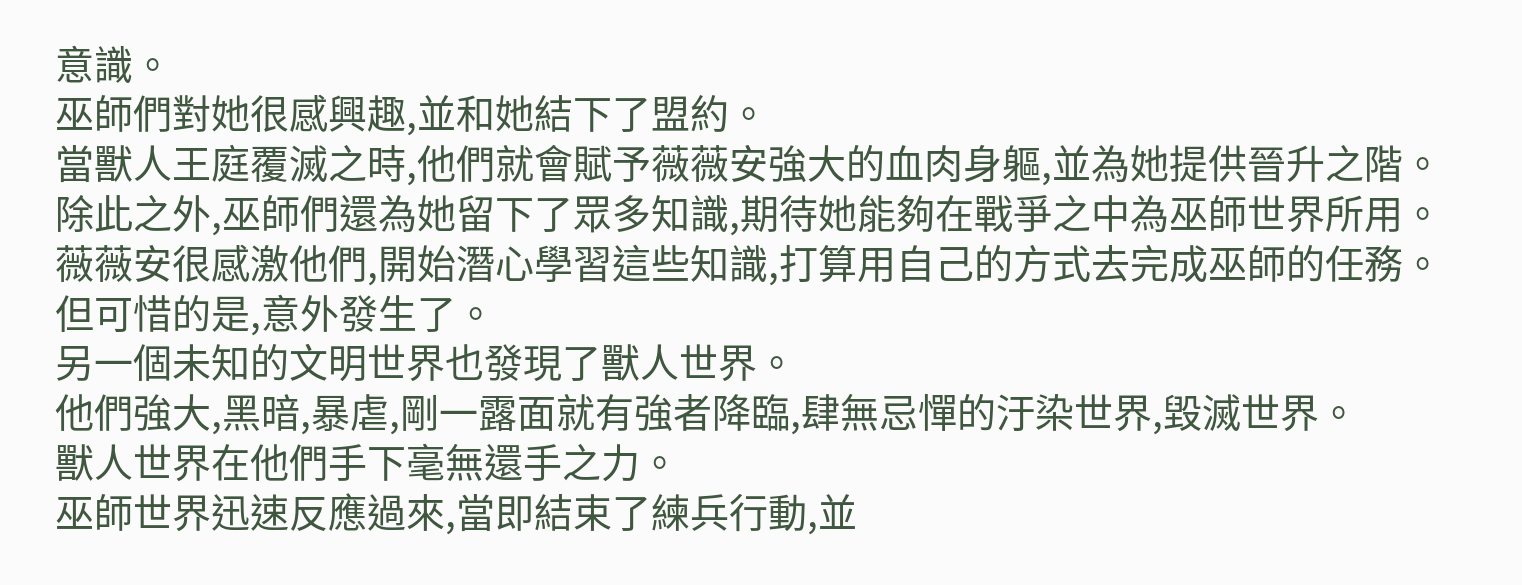意識。
巫師們對她很感興趣,並和她結下了盟約。
當獸人王庭覆滅之時,他們就會賦予薇薇安強大的血肉身軀,並為她提供晉升之階。
除此之外,巫師們還為她留下了眾多知識,期待她能夠在戰爭之中為巫師世界所用。
薇薇安很感激他們,開始潛心學習這些知識,打算用自己的方式去完成巫師的任務。
但可惜的是,意外發生了。
另一個未知的文明世界也發現了獸人世界。
他們強大,黑暗,暴虐,剛一露面就有強者降臨,肆無忌憚的汙染世界,毀滅世界。
獸人世界在他們手下毫無還手之力。
巫師世界迅速反應過來,當即結束了練兵行動,並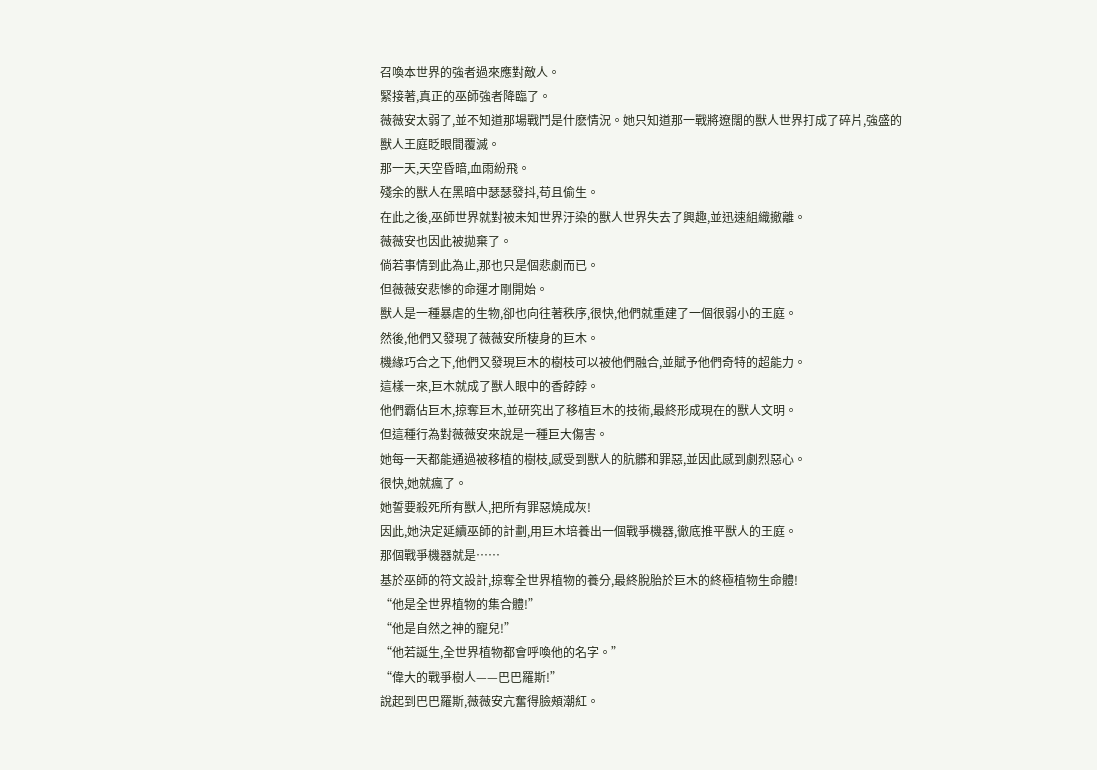召喚本世界的強者過來應對敵人。
緊接著,真正的巫師強者降臨了。
薇薇安太弱了,並不知道那場戰鬥是什麽情況。她只知道那一戰將遼闊的獸人世界打成了碎片,強盛的獸人王庭眨眼間覆滅。
那一天,天空昏暗,血雨紛飛。
殘余的獸人在黑暗中瑟瑟發抖,苟且偷生。
在此之後,巫師世界就對被未知世界汙染的獸人世界失去了興趣,並迅速組織撤離。
薇薇安也因此被拋棄了。
倘若事情到此為止,那也只是個悲劇而已。
但薇薇安悲慘的命運才剛開始。
獸人是一種暴虐的生物,卻也向往著秩序,很快,他們就重建了一個很弱小的王庭。
然後,他們又發現了薇薇安所棲身的巨木。
機緣巧合之下,他們又發現巨木的樹枝可以被他們融合,並賦予他們奇特的超能力。
這樣一來,巨木就成了獸人眼中的香餑餑。
他們霸佔巨木,掠奪巨木,並研究出了移植巨木的技術,最終形成現在的獸人文明。
但這種行為對薇薇安來說是一種巨大傷害。
她每一天都能通過被移植的樹枝,感受到獸人的肮髒和罪惡,並因此感到劇烈惡心。
很快,她就瘋了。
她誓要殺死所有獸人,把所有罪惡燒成灰!
因此,她決定延續巫師的計劃,用巨木培養出一個戰爭機器,徹底推平獸人的王庭。
那個戰爭機器就是……
基於巫師的符文設計,掠奪全世界植物的養分,最終脫胎於巨木的終極植物生命體!
“他是全世界植物的集合體!”
“他是自然之神的寵兒!”
“他若誕生,全世界植物都會呼喚他的名字。”
“偉大的戰爭樹人——巴巴羅斯!”
說起到巴巴羅斯,薇薇安亢奮得臉頰潮紅。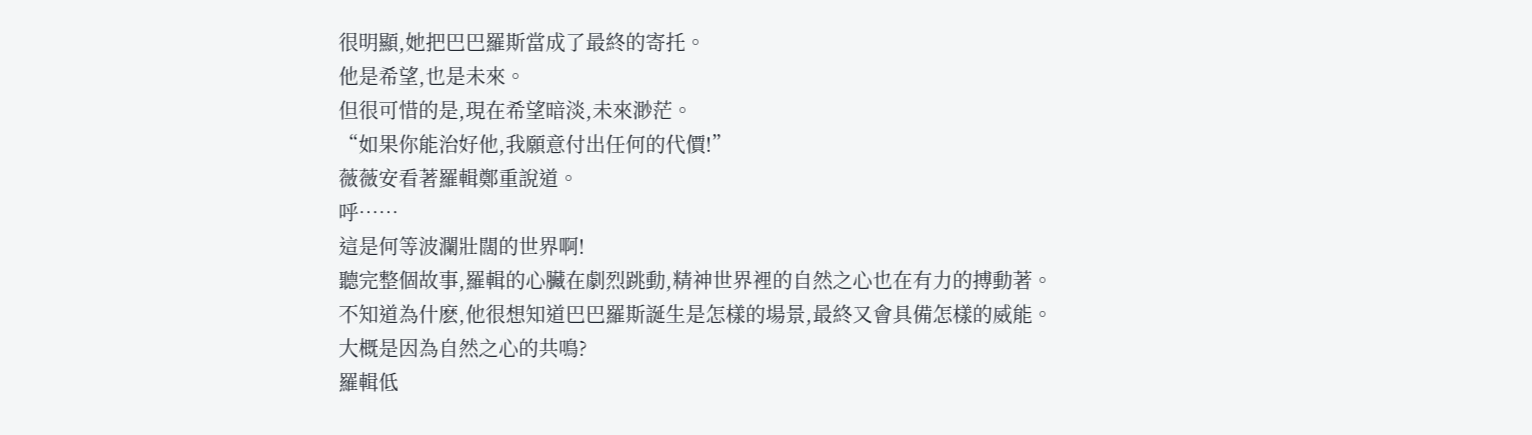很明顯,她把巴巴羅斯當成了最終的寄托。
他是希望,也是未來。
但很可惜的是,現在希望暗淡,未來渺茫。
“如果你能治好他,我願意付出任何的代價!”
薇薇安看著羅輯鄭重說道。
呼……
這是何等波瀾壯闊的世界啊!
聽完整個故事,羅輯的心臟在劇烈跳動,精神世界裡的自然之心也在有力的搏動著。
不知道為什麽,他很想知道巴巴羅斯誕生是怎樣的場景,最終又會具備怎樣的威能。
大概是因為自然之心的共鳴?
羅輯低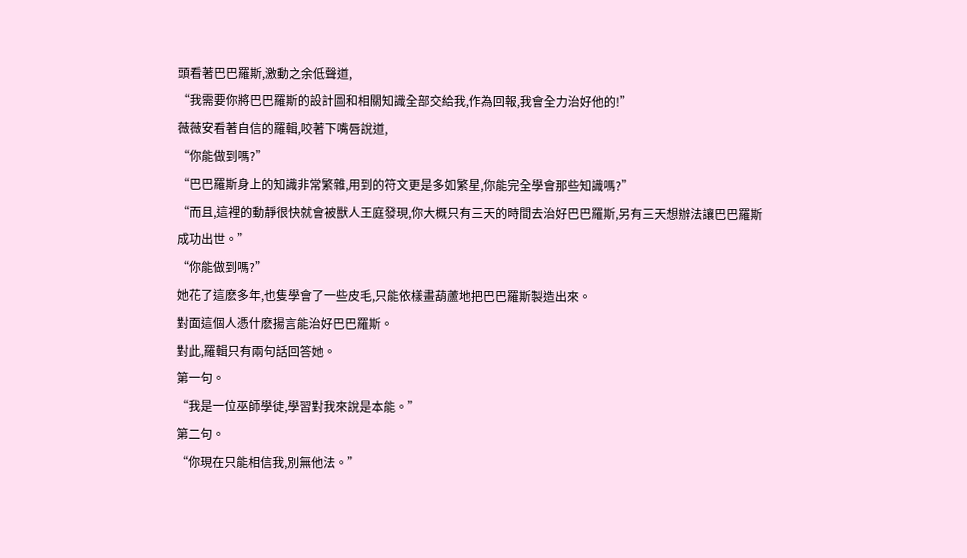頭看著巴巴羅斯,激動之余低聲道,
“我需要你將巴巴羅斯的設計圖和相關知識全部交給我,作為回報,我會全力治好他的!”
薇薇安看著自信的羅輯,咬著下嘴唇說道,
“你能做到嗎?”
“巴巴羅斯身上的知識非常繁雜,用到的符文更是多如繁星,你能完全學會那些知識嗎?”
“而且,這裡的動靜很快就會被獸人王庭發現,你大概只有三天的時間去治好巴巴羅斯,另有三天想辦法讓巴巴羅斯成功出世。”
“你能做到嗎?”
她花了這麽多年,也隻學會了一些皮毛,只能依樣畫葫蘆地把巴巴羅斯製造出來。
對面這個人憑什麽揚言能治好巴巴羅斯。
對此,羅輯只有兩句話回答她。
第一句。
“我是一位巫師學徒,學習對我來說是本能。”
第二句。
“你現在只能相信我,別無他法。”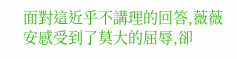面對這近乎不講理的回答,薇薇安感受到了莫大的屈辱,卻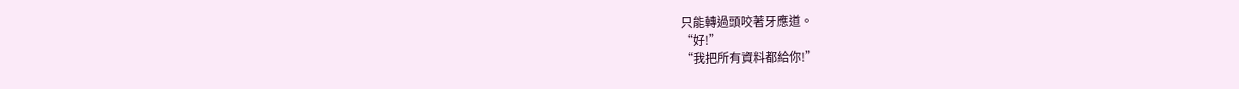只能轉過頭咬著牙應道。
“好!”
“我把所有資料都給你!”